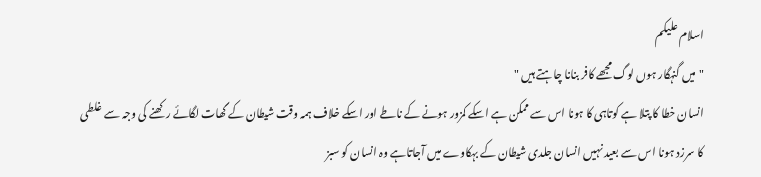اسلام علیکم
"میں گنہگار ہوں لوگ مجھے کافر بنانا چاہتے ہیں "
انسان خطا کا پتلا ہے کوتاہی کا ہونا اس سے ممکن ہے اسکے کمزور ہونے کے ناطے اور اسکے خلاف ہمہ وقت شیطان کے گھات لگائے رکھنے کی وجہ سے غلطی کا سرزد ہونا اس سے بعید نہیں انسان جلدی شیطان کے بہکاوے میں آجاتاہے وہ انسان کو سبز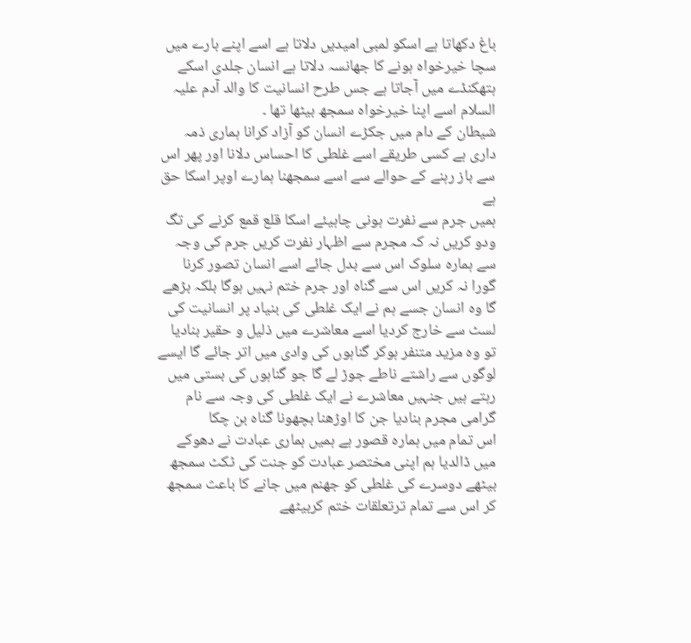باغ دکھاتا ہے اسکو لمبی امیدیں دلاتا ہے اسے اپنے بارے میں سچا خیرخواہ ہونے کا جھانسہ دلاتا ہے انسان جلدی اسکے ہتھکنڈے میں آجاتا ہے جس طرح انسانیت کا والد آدم علیہ السلام اسے اپنا خیرخواہ سمجھ بیٹھا تھا ۔
شیطان کے دام میں جکڑے انسان کو آزاد کرانا ہماری ذمہ داری ہے کسی طریقے اسے غلطی کا احساس دلانا اور پھر اس سے باز رہنے کے حوالے سے اسے سمجھنا ہمارے اوپر اسکا حق ہے
ہمیں جرم سے نفرت ہونی چاہیئے اسکا قلع قمع کرنے کی تگ ودو کریں نہ کہ مجرم سے اظہار نفرت کریں جرم کی وجہ سے ہمارہ سلوک اس سے بدل جائے اسے انسان تصور کرنا گورا نہ کریں اس سے گناہ اور جرم ختم نہیں ہوگا بلکہ بڑھے گا وہ انسان جسے ہم نے ایک غلطی کی بنیاد پر انسانیت کی لسٹ سے خارج کردیا اسے معاشرے میں ذلیل و حقیر بنادیا تو وہ مزید متنفر ہوکر گناہوں کی وادی میں اتر جائے گا ایسے لوگوں سے راشتے ناطے جوڑ لے گا جو گناہوں کی بستی میں رہتے ہیں جنہیں معاشرے نے ایک غلطی کی وجہ سے نام گرامی مجرم بنادیا جن کا اوڑھنا بچھونا گناہ بن چکا
اس تمام میں ہمارہ قصور ہے ہمیں ہماری عبادت نے دھوکے میں ڈالدیا ہم اپنی مختصر عبادت کو جنت کی ٹکٹ سمجھ بیٹھے دوسرے کی غلطی کو جھنم میں جانے کا باعث سمجھ کر اس سے تمام ترتعلقات ختم کربیٹھے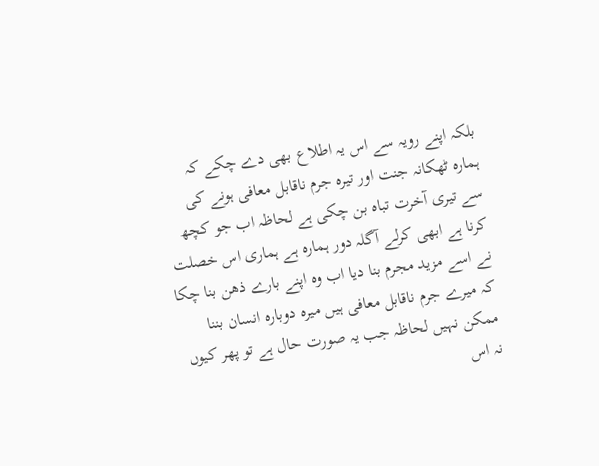بلکہ اپنے رویہ سے اس یہ اطلاع بھی دے چکے کہ ہمارہ ٹھکانہ جنت اور تیرہ جرم ناقابل معافی ہونے کی سے تیری آخرت تباہ بن چکی ہے لحاظہ اب جو کچھ کرنا ہے ابھی کرلے آگلہ دور ہمارہ ہے ہماری اس خصلت نے اسے مزید مجرم بنا دیا اب وہ اپنے بارے ذھن بنا چکا کہ میرے جرم ناقابل معافی ہیں میرہ دوبارہ انسان بننا ممکن نہیں لحاظہ جب یہ صورت حال ہے تو پھر کیوں نہ اس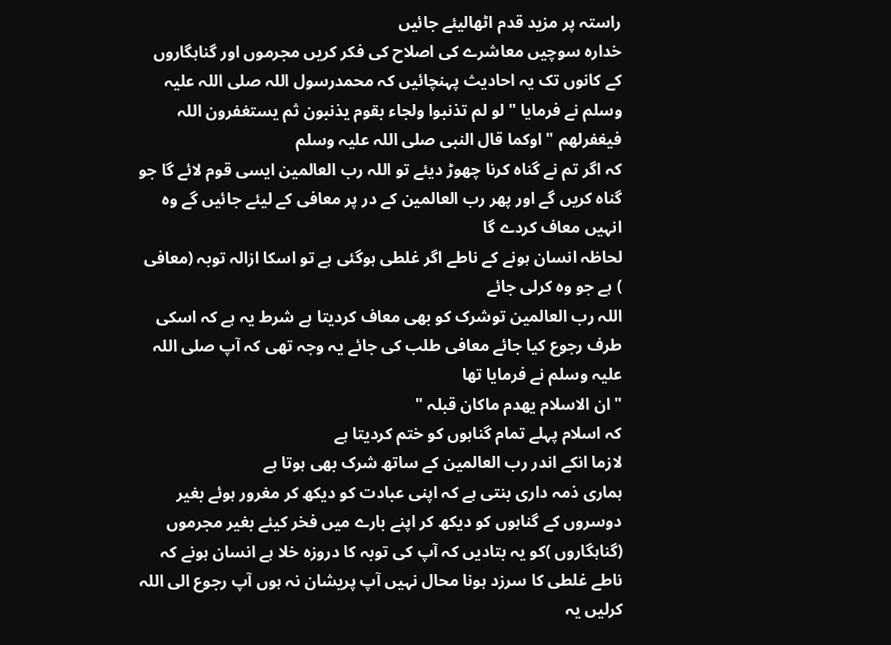راستہ پر مزید قدم اٹھالیئے جائیں
خدارہ سوچیں معاشرے کی اصلاح کی فکر کریں مجرموں اور گناہگاروں کے کانوں تک یہ احادیث پہنچائیں کہ محمدرسول اللہ صلی اللہ علیہ وسلم نے فرمایا " لو لم تذنبوا ولجاء بقوم یذنبون ثم یستغفرون اللہ فیغفرلھم " اوکما قال النبی صلی اللہ علیہ وسلم
کہ اگر تم نے گناہ کرنا چھوڑ دیئے تو اللہ رب العالمین ایسی قوم لائے گا جو گناہ کریں گے اور پھر رب العالمین کے در پر معافی کے لیئے جائیں گے وہ انہیں معاف کردے گا
لحاظہ انسان ہونے کے ناطے اگر غلطی ہوگئی ہے تو اسکا ازالہ توبہ (معافی ) ہے جو وہ کرلی جائے
اللہ رب العالمین توشرک کو بھی معاف کردیتا ہے شرط یہ ہے کہ اسکی طرف رجوع کیا جائے معافی طلب کی جائے یہ وجہ تھی کہ آپ صلی اللہ علیہ وسلم نے فرمایا تھا
" ان الاسلام یھدم ماکان قبلہ "
کہ اسلام پہلے تمام گناہوں کو ختم کردیتا ہے
لازما انکے اندر رب العالمین کے ساتھ شرک بھی ہوتا ہے
ہماری ذمہ داری بنتی ہے کہ اپنی عبادت کو دیکھ کر مغرور ہوئے بغیر دوسروں کے گناہوں کو دیکھ کر اپنے بارے میں فخر کیئے بغیر مجرموں (گناہگاروں )کو یہ بتادیں کہ آپ کی توبہ کا دروزہ خلا ہے انسان ہونے کہ ناطے غلطی کا سرزد ہونا محال نہیں آپ پریشان نہ ہوں آپ رجوع الی اللہ کرلیں یہ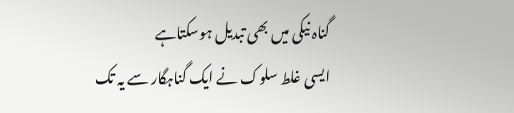گناہ نیکی میں بھی تبدیل ہوسکتاہے
ایسی غلط سلوک نے ایک گناہگار سے یہ تک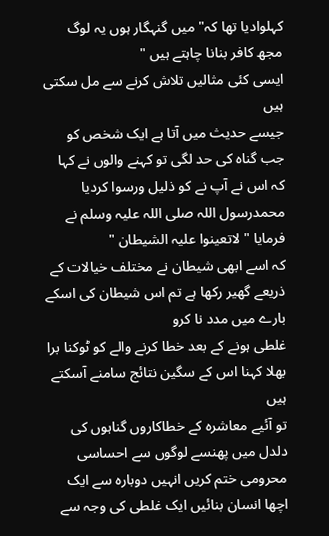کہلوادیا تھا کہ" میں گنہگار ہوں یہ لوگ مجھ کافر بنانا چاہتے ہیں "
ایسی کئی مثالیں تلاش کرنے سے مل سکتی ہیں
جیسے حدیث میں آتا ہے ایک شخص کو جب گناہ کی حد لگی تو کہنے والوں نے کہا کہ اس نے آپ نے کو ذلیل ورسوا کردیا
محمدرسول اللہ صلی اللہ علیہ وسلم نے فرمایا " لاتعینوا علیہ الشیطان "
کہ اسے ابھی شیطان نے مختلف خیالات کے ذریعے گھیر رکھا ہے تم اس شیطان کی اسکے بارے میں مدد نا کرو
غلطی ہونے کے بعد خطا کرنے والے کو ٹوکنا برا بھلا کہنا اس کے سگین نتائج سامنے آسکتے ہیں
تو آئیے معاشرہ کے خطاکاروں گناہوں کی دلدل میں پھنسے لوگوں سے احساسی محرومی ختم کریں انہیں دوبارہ سے ایک اچھا انسان بنائیں ایک غلطی کی وجہ سے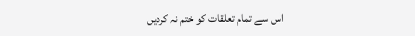اس سے تمام تعلقات کو ختم نہ کردیں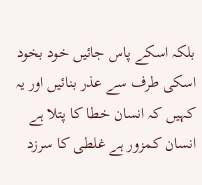بلکہ اسکے پاس جائیں خود بخود اسکی طرف سے عذر بنائیں اور یہ کہیں کہ انسان خطا کا پتلا ہے انسان کمزور ہے غلطی کا سرزد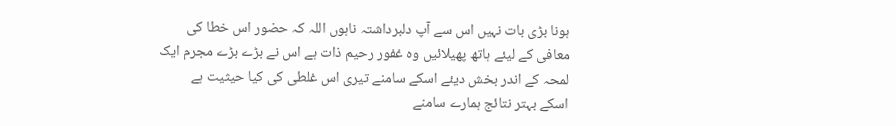ہونا بڑی بات نہیں اس سے آپ دلبرداشتہ ناہوں اللہ کہ حضور اس خطا کی معافی کے لیئے ہاتھ پھیلائیں وہ غفور رحیم ذات ہے اس نے بڑے بڑے مجرم ایک لمحہ کے اندر بخش دیئے اسکے سامنے تیری اس غلطی کی کیا حیثیت ہے
اسکے بہتر نتائج ہمارے سامنے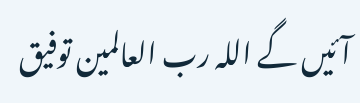آئیں گے اللہ رب العالمین توفیق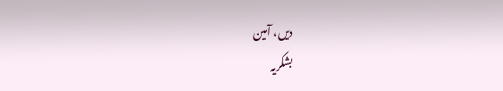دیں، آمین
بشکریہ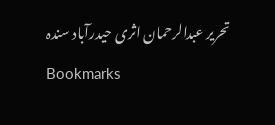تحریر عبدالرحمان اثری حیدرآباد سندہ
Bookmarks